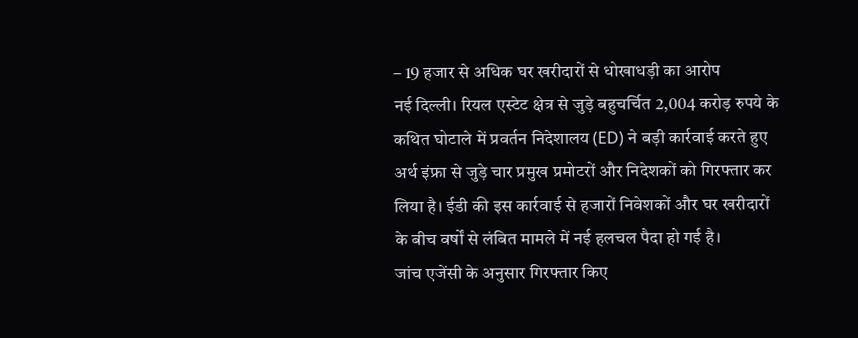– 19 हजार से अधिक घर खरीदारों से धोखाधड़ी का आरोप
नई दिल्ली। रियल एस्टेट क्षेत्र से जुड़े बहुचर्चित 2,004 करोड़ रुपये के कथित घोटाले में प्रवर्तन निदेशालय (ED) ने बड़ी कार्रवाई करते हुए अर्थ इंफ्रा से जुड़े चार प्रमुख प्रमोटरों और निदेशकों को गिरफ्तार कर लिया है। ईडी की इस कार्रवाई से हजारों निवेशकों और घर खरीदारों के बीच वर्षों से लंबित मामले में नई हलचल पैदा हो गई है।
जांच एजेंसी के अनुसार गिरफ्तार किए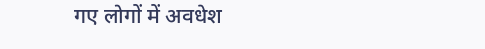गए लोगों में अवधेश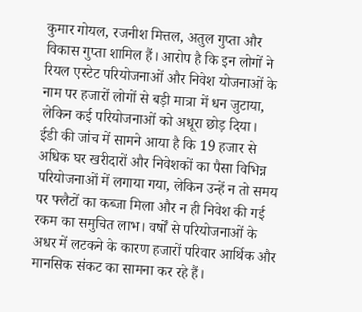कुमार गोयल, रजनीश मित्तल, अतुल गुप्ता और विकास गुप्ता शामिल हैं। आरोप है कि इन लोगों ने रियल एस्टेट परियोजनाओं और निवेश योजनाओं के नाम पर हजारों लोगों से बड़ी मात्रा में धन जुटाया, लेकिन कई परियोजनाओं को अधूरा छोड़ दिया।
ईडी की जांच में सामने आया है कि 19 हजार से अधिक घर खरीदारों और निवेशकों का पैसा विभिन्न परियोजनाओं में लगाया गया, लेकिन उन्हें न तो समय पर फ्लैटों का कब्जा मिला और न ही निवेश की गई रकम का समुचित लाभ। वर्षों से परियोजनाओं के अधर में लटकने के कारण हजारों परिवार आर्थिक और मानसिक संकट का सामना कर रहे हैं।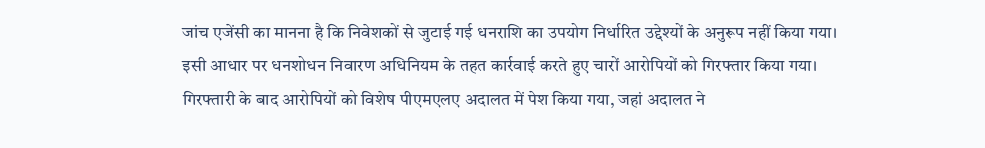जांच एजेंसी का मानना है कि निवेशकों से जुटाई गई धनराशि का उपयोग निर्धारित उद्देश्यों के अनुरूप नहीं किया गया। इसी आधार पर धनशोधन निवारण अधिनियम के तहत कार्रवाई करते हुए चारों आरोपियों को गिरफ्तार किया गया।
गिरफ्तारी के बाद आरोपियों को विशेष पीएमएलए अदालत में पेश किया गया, जहां अदालत ने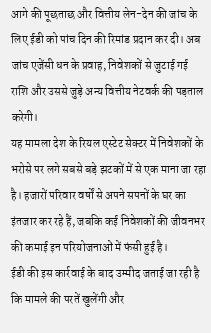आगे की पूछताछ और वित्तीय लेन-देन की जांच के लिए ईडी को पांच दिन की रिमांड प्रदान कर दी। अब जांच एजेंसी धन के प्रवाह, निवेशकों से जुटाई गई राशि और उससे जुड़े अन्य वित्तीय नेटवर्क की पड़ताल करेगी।
यह मामला देश के रियल एस्टेट सेक्टर में निवेशकों के भरोसे पर लगे सबसे बड़े झटकों में से एक माना जा रहा है। हजारों परिवार वर्षों से अपने सपनों के घर का इंतजार कर रहे हैं, जबकि कई निवेशकों की जीवनभर की कमाई इन परियोजनाओं में फंसी हुई है।
ईडी की इस कार्रवाई के बाद उम्मीद जताई जा रही है कि मामले की परतें खुलेंगी और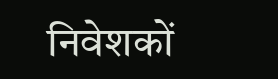निवेशकों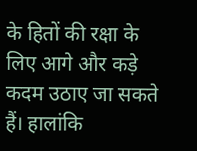के हितों की रक्षा के लिए आगे और कड़े कदम उठाए जा सकते हैं। हालांकि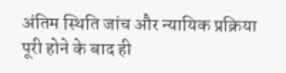अंतिम स्थिति जांच और न्यायिक प्रक्रिया पूरी होने के बाद ही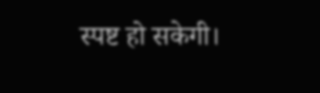स्पष्ट हो सकेगी।